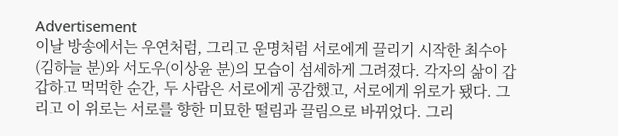Advertisement
이날 방송에서는 우연처럼, 그리고 운명처럼 서로에게 끌리기 시작한 최수아(김하늘 분)와 서도우(이상윤 분)의 모습이 섬세하게 그려졌다. 각자의 삶이 갑갑하고 먹먹한 순간, 두 사람은 서로에게 공감했고, 서로에게 위로가 됐다. 그리고 이 위로는 서로를 향한 미묘한 떨림과 끌림으로 바뀌었다. 그리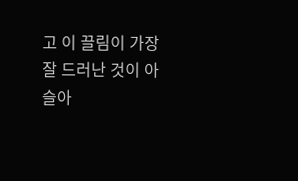고 이 끌림이 가장 잘 드러난 것이 아슬아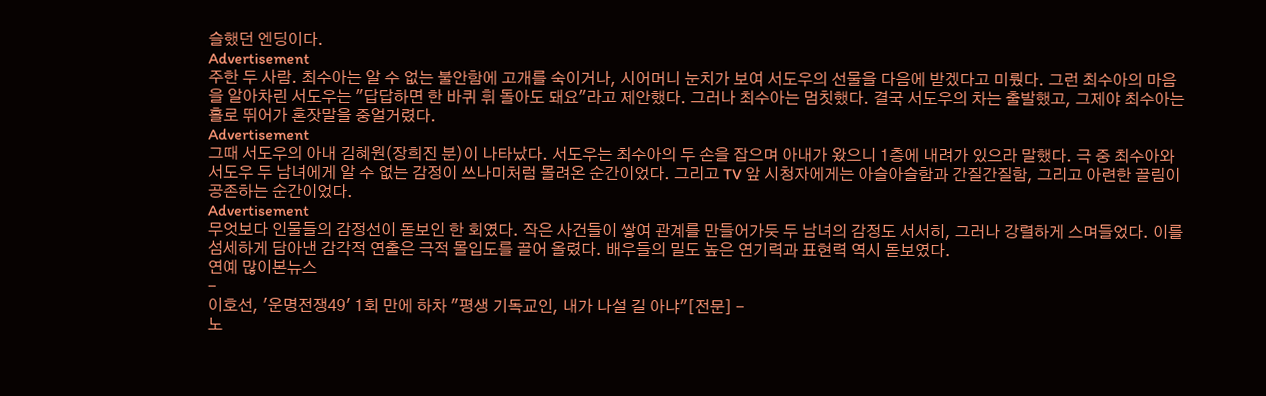슬했던 엔딩이다.
Advertisement
주한 두 사람. 최수아는 알 수 없는 불안함에 고개를 숙이거나, 시어머니 눈치가 보여 서도우의 선물을 다음에 받겠다고 미뤘다. 그런 최수아의 마음을 알아차린 서도우는 "답답하면 한 바퀴 휘 돌아도 돼요"라고 제안했다. 그러나 최수아는 멈칫했다. 결국 서도우의 차는 출발했고, 그제야 최수아는 홀로 뛰어가 혼잣말을 중얼거렸다.
Advertisement
그때 서도우의 아내 김혜원(장희진 분)이 나타났다. 서도우는 최수아의 두 손을 잡으며 아내가 왔으니 1층에 내려가 있으라 말했다. 극 중 최수아와 서도우 두 남녀에게 알 수 없는 감정이 쓰나미처럼 몰려온 순간이었다. 그리고 TV 앞 시청자에게는 아슬아슬함과 간질간질함, 그리고 아련한 끌림이 공존하는 순간이었다.
Advertisement
무엇보다 인물들의 감정선이 돋보인 한 회였다. 작은 사건들이 쌓여 관계를 만들어가듯 두 남녀의 감정도 서서히, 그러나 강렬하게 스며들었다. 이를 섬세하게 담아낸 감각적 연출은 극적 몰입도를 끌어 올렸다. 배우들의 밀도 높은 연기력과 표현력 역시 돋보였다.
연예 많이본뉴스
-
이호선, '운명전쟁49' 1회 만에 하차 "평생 기독교인, 내가 나설 길 아냐"[전문] -
노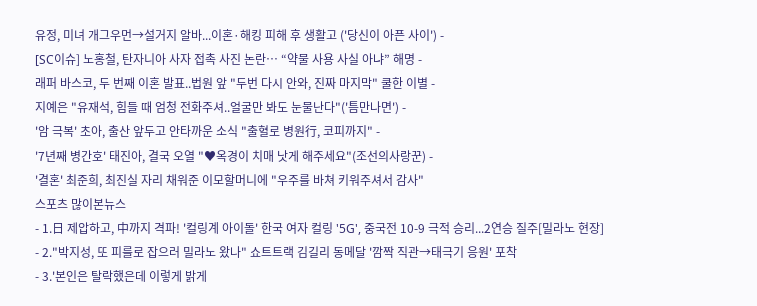유정, 미녀 개그우먼→설거지 알바...이혼·해킹 피해 후 생활고 ('당신이 아픈 사이') -
[SC이슈] 노홍철, 탄자니아 사자 접촉 사진 논란… “약물 사용 사실 아냐” 해명 -
래퍼 바스코, 두 번째 이혼 발표..법원 앞 "두번 다시 안와, 진짜 마지막" 쿨한 이별 -
지예은 "유재석, 힘들 때 엄청 전화주셔..얼굴만 봐도 눈물난다"('틈만나면') -
'암 극복' 초아, 출산 앞두고 안타까운 소식 "출혈로 병원行, 코피까지" -
'7년째 병간호' 태진아, 결국 오열 "♥옥경이 치매 낫게 해주세요"(조선의사랑꾼) -
'결혼' 최준희, 최진실 자리 채워준 이모할머니에 "우주를 바쳐 키워주셔서 감사"
스포츠 많이본뉴스
- 1.日 제압하고, 中까지 격파! '컬링계 아이돌' 한국 여자 컬링 '5G', 중국전 10-9 극적 승리...2연승 질주[밀라노 현장]
- 2."박지성, 또 피를로 잡으러 밀라노 왔나" 쇼트트랙 김길리 동메달 '깜짝 직관→태극기 응원' 포착
- 3.'본인은 탈락했은데 이렇게 밝게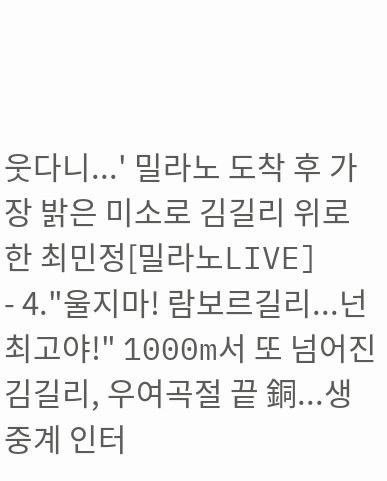웃다니...' 밀라노 도착 후 가장 밝은 미소로 김길리 위로한 최민정[밀라노LIVE]
- 4."울지마! 람보르길리...넌 최고야!" 1000m서 또 넘어진 김길리, 우여곡절 끝 銅...생중계 인터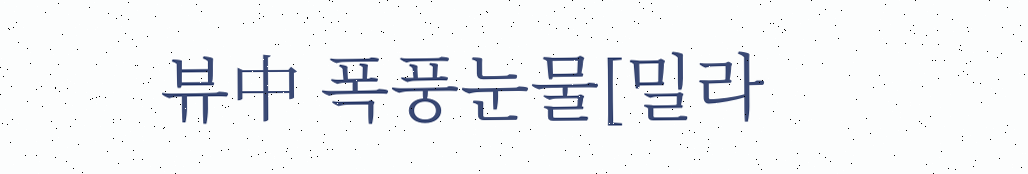뷰中 폭풍눈물[밀라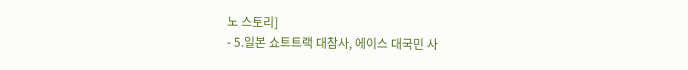노 스토리]
- 5.일본 쇼트트랙 대참사, 에이스 대국민 사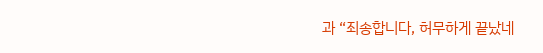과 “죄송합니다, 허무하게 끝났네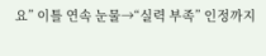요” 이틀 연속 눈물→“실력 부족” 인정까지